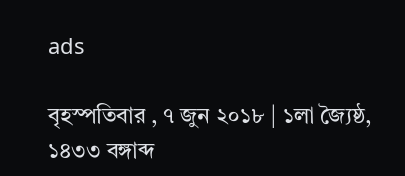ads

বৃহস্পতিবার , ৭ জুন ২০১৮ | ১লা জ্যৈষ্ঠ, ১৪৩৩ বঙ্গাব্দ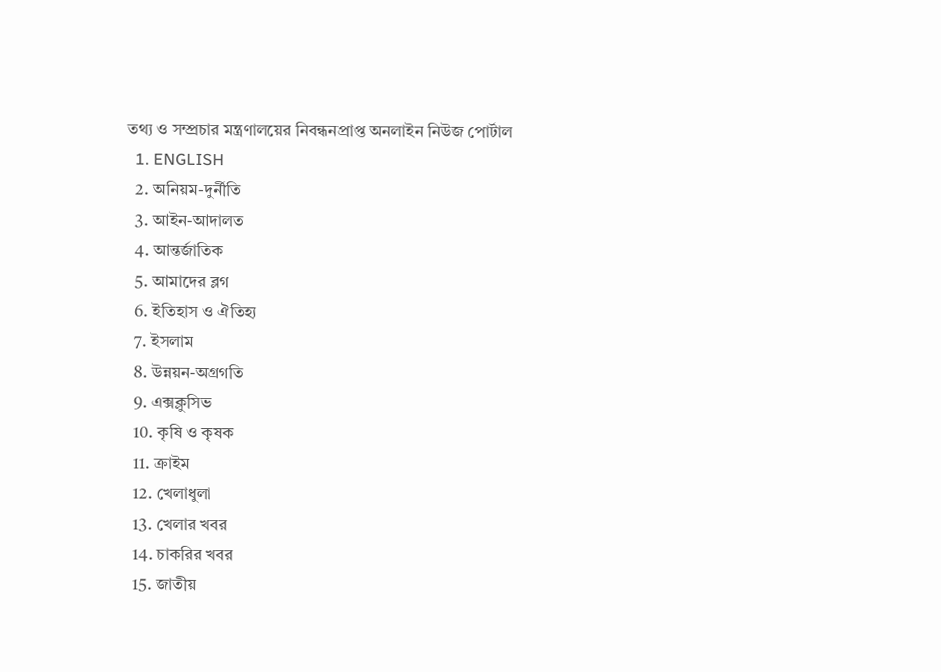তথ্য ও সম্প্রচার মন্ত্রণালয়ের নিবন্ধনপ্রাপ্ত অনলাইন নিউজ পোর্টাল
  1. ENGLISH
  2. অনিয়ম-দুর্নীতি
  3. আইন-আদালত
  4. আন্তর্জাতিক
  5. আমাদের ব্লগ
  6. ইতিহাস ও ঐতিহ্য
  7. ইসলাম
  8. উন্নয়ন-অগ্রগতি
  9. এক্সক্লুসিভ
  10. কৃষি ও কৃষক
  11. ক্রাইম
  12. খেলাধুলা
  13. খেলার খবর
  14. চাকরির খবর
  15. জাতীয়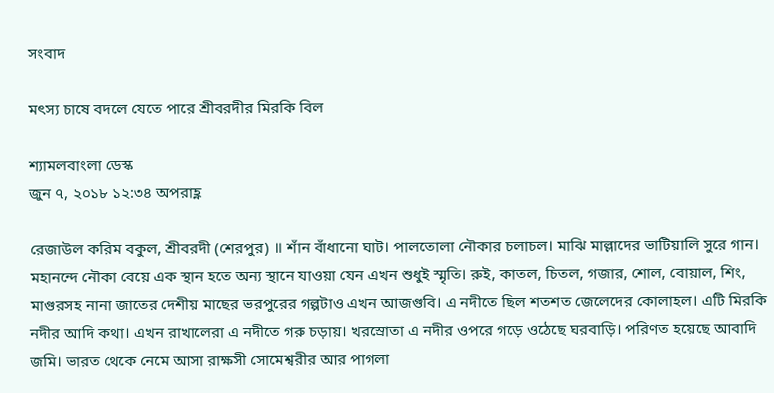সংবাদ

মৎস্য চাষে বদলে যেতে পারে শ্রীবরদীর মিরকি বিল

শ্যামলবাংলা ডেস্ক
জুন ৭, ২০১৮ ১২:৩৪ অপরাহ্ণ

রেজাউল করিম বকুল, শ্রীবরদী (শেরপুর) ॥ শাঁন বাঁধানো ঘাট। পালতোলা নৌকার চলাচল। মাঝি মাল্লাদের ভাটিয়ালি সুরে গান। মহানন্দে নৌকা বেয়ে এক স্থান হতে অন্য স্থানে যাওয়া যেন এখন শুধুই স্মৃতি। রুই, কাতল, চিতল, গজার, শোল, বোয়াল, শিং, মাগুরসহ নানা জাতের দেশীয় মাছের ভরপুরের গল্পটাও এখন আজগুবি। এ নদীতে ছিল শতশত জেলেদের কোলাহল। এটি মিরকি নদীর আদি কথা। এখন রাখালেরা এ নদীতে গরু চড়ায়। খরস্রোতা এ নদীর ওপরে গড়ে ওঠেছে ঘরবাড়ি। পরিণত হয়েছে আবাদি জমি। ভারত থেকে নেমে আসা রাক্ষসী সোমেশ্বরীর আর পাগলা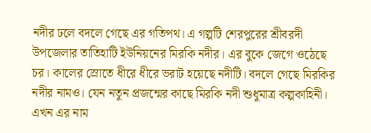নদীর ঢলে বদলে গেছে এর গতিপথ। এ গল্পটি শেরপুরের শ্রীবরদী উপজেলার তাতিহাটি ইউনিয়নের মিরকি নদীর। এর বুকে জেগে ওঠেছে চর। কালের স্রোতে ধীরে ধীরে ভরাট হয়েছে নদীটি। বদলে গেছে মিরকির নদীর নামও। যেন নতুন প্রজন্মের কাছে মিরকি নদী শুধুমাত্র কল্পকাহিনী। এখন এর নাম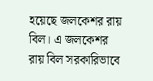হয়েছে জলকেশর রায় বিল। এ জলকেশর রায় বিল সরকারিভাবে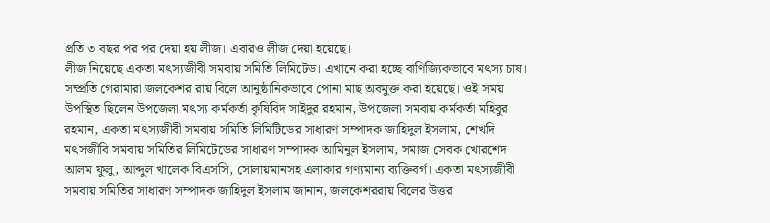প্রতি ৩ বছর পর পর দেয়া হয় লীজ। এবারও লীজ দেয়া হয়েছে।
লীজ নিয়েছে একতা মৎস্যজীবী সমবায় সমিতি লিমিটেড। এখানে করা হচ্ছে বাণিজ্যিকভাবে মৎস্য চাষ। সম্প্রতি গেরামারা জলকেশর রায় বিলে আনুষ্ঠানিকভাবে পোনা মাছ অবমুক্ত করা হয়েছে। ওই সময় উপস্থিত ছিলেন উপজেলা মৎস্য কর্মকর্তা কৃষিবিদ সাইদুর রহমান, উপজেলা সমবায় কর্মকর্তা মহিবুর রহমান, একতা মৎস্যজীবী সমবায় সমিতি লিমিটিডের সাধারণ সম্পাদক জাহিদুল ইসলাম, শেখদি মৎসজীবি সমবায় সমিতির লিমিটেডের সাধারণ সম্পাদক আমিনুল ইসলাম, সমাজ সেবক খোরশেদ আলম ফুলু, আব্দুল খালেক বিএসসি, সোলায়মানসহ এলাকার গণ্যমান্য ব্যক্তিবর্গ। একতা মৎস্যজীবী সমবায় সমিতির সাধারণ সম্পাদক জাহিদুল ইসলাম জানান, জলকেশররায় বিলের উত্তর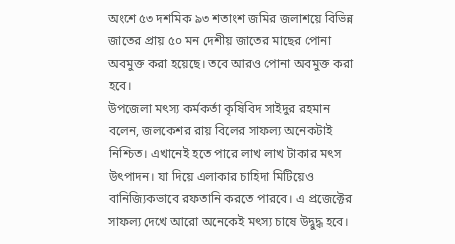অংশে ৫৩ দশমিক ৯৩ শতাংশ জমির জলাশয়ে বিভিন্ন জাতের প্রায় ৫০ মন দেশীয় জাতের মাছের পোনা অবমুক্ত করা হয়েছে। তবে আরও পোনা অবমুক্ত করা হবে।
উপজেলা মৎস্য কর্মকর্তা কৃষিবিদ সাইদুর রহমান বলেন, জলকেশর রায় বিলের সাফল্য অনেকটাই নিশ্চিত। এখানেই হতে পারে লাখ লাখ টাকার মৎস উৎপাদন। যা দিয়ে এলাকার চাহিদা মিটিয়েও বানিজ্যিকভাবে রফতানি করতে পারবে। এ প্রজেক্টের সাফল্য দেখে আরো অনেকেই মৎস্য চাষে উদ্বুদ্ধ হবে।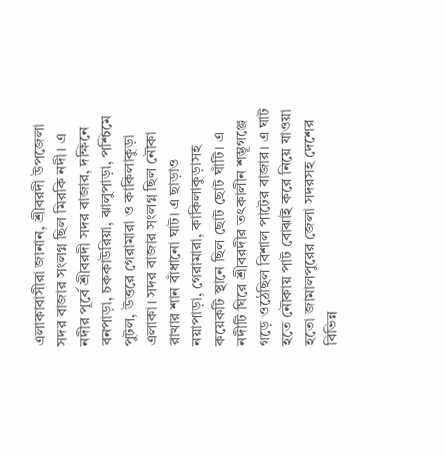এলাকাবাসীরা জানান, শ্রীবরদী উপজেলা সদর বাজার সংলগ্ন ছিল মিরকি নদী। এ নদীর পূর্বে শ্রীবরদী সদর বাজার, দক্ষিনে বনপাড়া, চককাউরিয়া, ঝালুপাড়া, পশ্চিমে পুটল, উত্তরে গেরামারা ও কাকিলাকুড়া এলাকা। সদর বাজার সংলগ্ন ছিল নৌকা রাখার শান বাঁধানো ঘাট। এ ছাড়াও নয়াপাড়া, গেরামারা, কাকিলাকুড়াসহ কয়েকটি স্থানে ছিল ছোট ছোট ঘাঁটি। এ নদীটি ঘিরে শ্রীবরদীর তৎকালীন শম্ভূগঞ্জে গড়ে ওঠেছিল বিশাল পাটের বাজার। এ ঘাট হতে নৌকায় পাট বোঝাই করে নিয়ে যাওয়া হতো জামালপুরের জেলা সদরসহ দেশের বিভিন্ন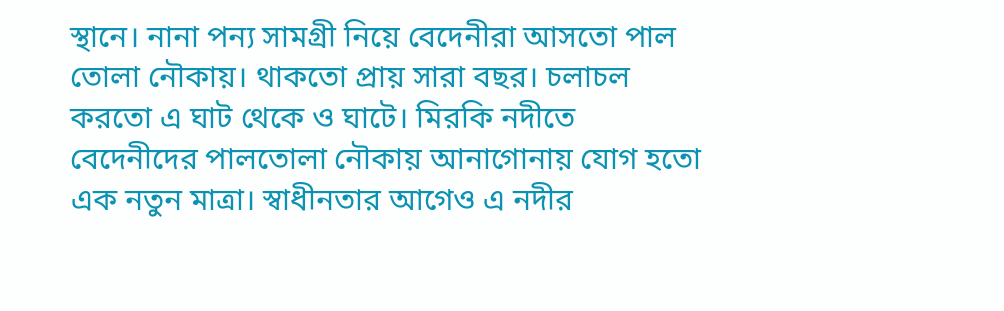স্থানে। নানা পন্য সামগ্রী নিয়ে বেদেনীরা আসতো পাল তোলা নৌকায়। থাকতো প্রায় সারা বছর। চলাচল করতো এ ঘাট থেকে ও ঘাটে। মিরকি নদীতে বেদেনীদের পালতোলা নৌকায় আনাগোনায় যোগ হতো এক নতুন মাত্রা। স্বাধীনতার আগেও এ নদীর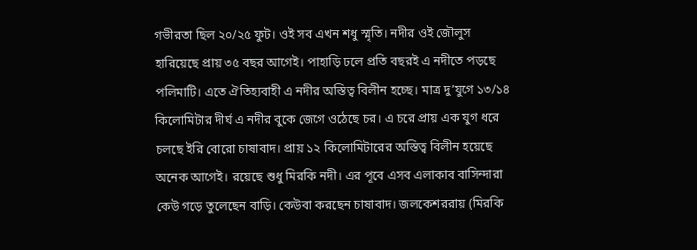গভীরতা ছিল ২০/২৫ ফুট। ওই সব এখন শধু স্মৃতি। নদীর ওই জৌলুস হারিয়েছে প্রায় ৩৫ বছর আগেই। পাহাড়ি ঢলে প্রতি বছরই এ নদীতে পড়ছে পলিমাটি। এতে ঐতিহ্যবাহী এ নদীর অস্তিত্ব বিলীন হচ্ছে। মাত্র দু’যুগে ১৩/১৪ কিলোমিটার দীর্ঘ এ নদীর বুকে জেগে ওঠেছে চর। এ চরে প্রায় এক যুগ ধরে চলছে ইরি বোরো চাষাবাদ। প্রায় ১২ কিলোমিটারের অস্তিত্ব বিলীন হয়েছে অনেক আগেই। রয়েছে শুধু মিরকি নদী। এর পূবে এসব এলাকাব বাসিন্দারা কেউ গড়ে তুলেছেন বাড়ি। কেউবা করছেন চাষাবাদ। জলকেশররায় (মিরকি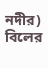নদীর) বিলের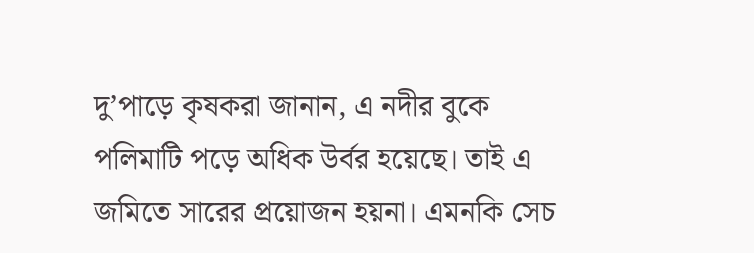দু’পাড়ে কৃষকরা জানান, এ নদীর বুকে পলিমাটি পড়ে অধিক উর্বর হয়েছে। তাই এ জমিতে সারের প্রয়োজন হয়না। এমনকি সেচ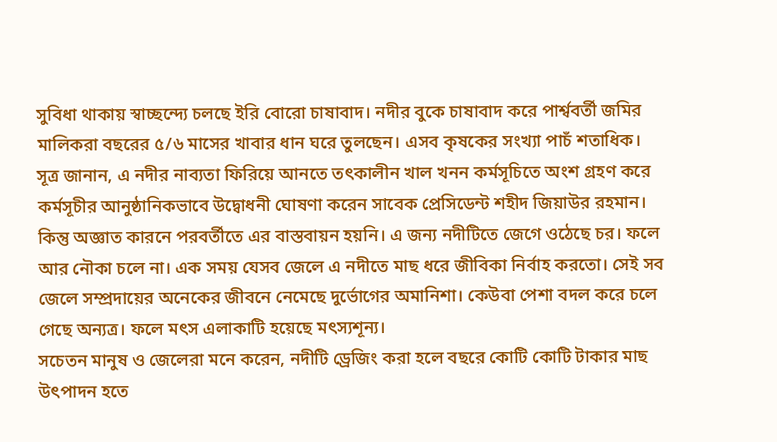সুবিধা থাকায় স্বাচ্ছন্দ্যে চলছে ইরি বোরো চাষাবাদ। নদীর বুকে চাষাবাদ করে পার্শ্ববর্তী জমির মালিকরা বছরের ৫/৬ মাসের খাবার ধান ঘরে তুলছেন। এসব কৃষকের সংখ্যা পাচঁ শতাধিক।
সূত্র জানান, এ নদীর নাব্যতা ফিরিয়ে আনতে তৎকালীন খাল খনন কর্মসূচিতে অংশ গ্রহণ করে কর্মসূচীর আনুষ্ঠানিকভাবে উদ্বোধনী ঘোষণা করেন সাবেক প্রেসিডেন্ট শহীদ জিয়াউর রহমান। কিন্তু অজ্ঞাত কারনে পরবর্তীতে এর বাস্তবায়ন হয়নি। এ জন্য নদীটিতে জেগে ওঠেছে চর। ফলে আর নৌকা চলে না। এক সময় যেসব জেলে এ নদীতে মাছ ধরে জীবিকা নির্বাহ করতো। সেই সব জেলে সম্প্রদায়ের অনেকের জীবনে নেমেছে দুর্ভোগের অমানিশা। কেউবা পেশা বদল করে চলে গেছে অন্যত্র। ফলে মৎস এলাকাটি হয়েছে মৎস্যশূন্য।
সচেতন মানুষ ও জেলেরা মনে করেন, নদীটি ড্রেজিং করা হলে বছরে কোটি কোটি টাকার মাছ উৎপাদন হতে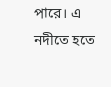পারে। এ নদীতে হতে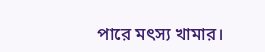পারে মৎস্য খামার।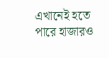এখানেই হতে পারে হাজারও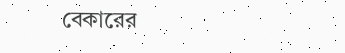বেকারের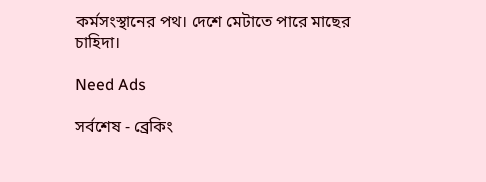কর্মসংস্থানের পথ। দেশে মেটাতে পারে মাছের চাহিদা।

Need Ads

সর্বশেষ - ব্রেকিং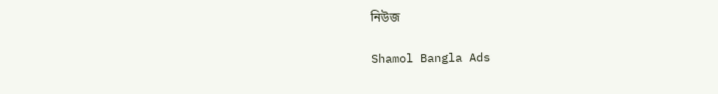নিউজ

Shamol Bangla Ads